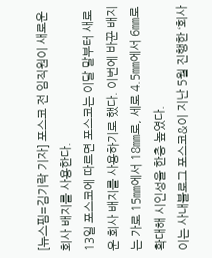[뉴스핌=김기락 기자] 포스코 전 임직원이 새로운 회사 배지를 사용한다.
13일 포스코에 따르면 포스코는 이달 말부터 새로운 회사 배지를 사용하기로 했다. 이번에 바꾼 배지는 가로 15㎜에서 18㎜로, 세로 4.5㎜에서 6㎜로 확대해 시인성을 한층 높였다.
이는 사내블로그 포스코&이 지난 5월 진행한 ‘회사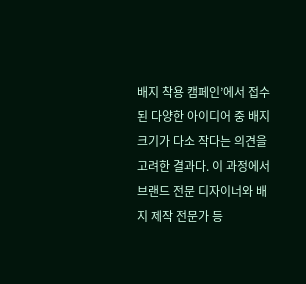배지 착용 캠페인’에서 접수된 다양한 아이디어 중 배지 크기가 다소 작다는 의견을 고려한 결과다. 이 과정에서 브랜드 전문 디자이너와 배지 제작 전문가 등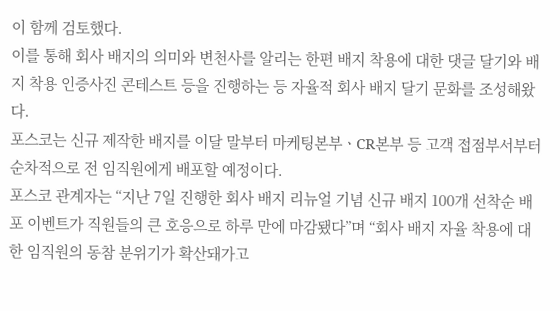이 함께 검토했다.
이를 통해 회사 배지의 의미와 변천사를 알리는 한편 배지 착용에 대한 댓글 달기와 배지 착용 인증사진 콘테스트 등을 진행하는 등 자율적 회사 배지 달기 문화를 조성해왔다.
포스코는 신규 제작한 배지를 이달 말부터 마케팅본부ㆍCR본부 등 고객 접점부서부터 순차적으로 전 임직원에게 배포할 예정이다.
포스코 관계자는 “지난 7일 진행한 회사 배지 리뉴얼 기념 신규 배지 100개 선착순 배포 이벤트가 직원들의 큰 호응으로 하루 만에 마감됐다”며 “회사 배지 자율 착용에 대한 임직원의 동참 분위기가 확산돼가고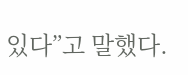있다”고 말했다.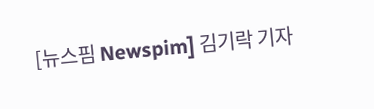[뉴스핌 Newspim] 김기락 기자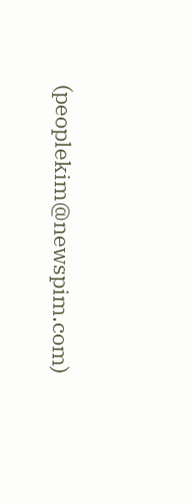(peoplekim@newspim.com)